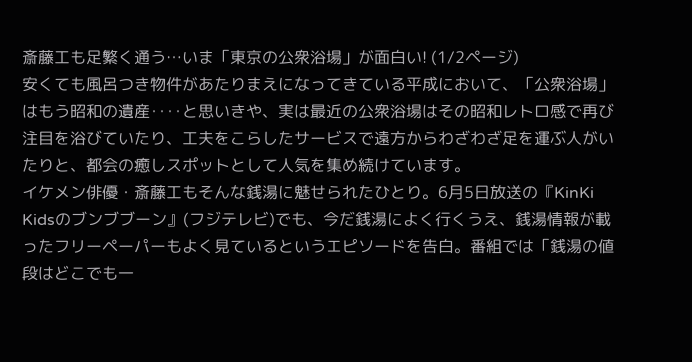斎藤工も足繁く通う…いま「東京の公衆浴場」が面白い! (1/2ページ)
安くても風呂つき物件があたりまえになってきている平成において、「公衆浴場」はもう昭和の遺産‥‥と思いきや、実は最近の公衆浴場はその昭和レトロ感で再び注目を浴びていたり、工夫をこらしたサービスで遠方からわざわざ足を運ぶ人がいたりと、都会の癒しスポットとして人気を集め続けています。
イケメン俳優・斎藤工もそんな銭湯に魅せられたひとり。6月5日放送の『KinKi Kidsのブンブブーン』(フジテレビ)でも、今だ銭湯によく行くうえ、銭湯情報が載ったフリーペーパーもよく見ているというエピソードを告白。番組では「銭湯の値段はどこでも一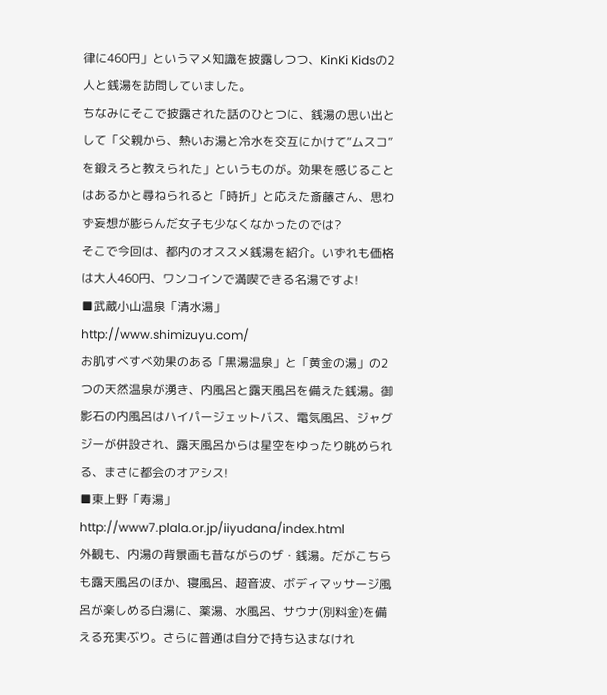律に460円」というマメ知識を披露しつつ、KinKi Kidsの2人と銭湯を訪問していました。
ちなみにそこで披露された話のひとつに、銭湯の思い出として「父親から、熱いお湯と冷水を交互にかけて“ムスコ”を鍛えろと教えられた」というものが。効果を感じることはあるかと尋ねられると「時折」と応えた斎藤さん、思わず妄想が膨らんだ女子も少なくなかったのでは?
そこで今回は、都内のオススメ銭湯を紹介。いずれも価格は大人460円、ワンコインで満喫できる名湯ですよ!
■武蔵小山温泉「清水湯」
http://www.shimizuyu.com/
お肌すべすべ効果のある「黒湯温泉」と「黄金の湯」の2つの天然温泉が湧き、内風呂と露天風呂を備えた銭湯。御影石の内風呂はハイパージェットバス、電気風呂、ジャグジーが併設され、露天風呂からは星空をゆったり眺められる、まさに都会のオアシス!
■東上野「寿湯」
http://www7.plala.or.jp/iiyudana/index.html
外観も、内湯の背景画も昔ながらのザ・銭湯。だがこちらも露天風呂のほか、寝風呂、超音波、ボディマッサージ風呂が楽しめる白湯に、薬湯、水風呂、サウナ(別料金)を備える充実ぶり。さらに普通は自分で持ち込まなけれ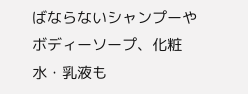ばならないシャンプーやボディーソープ、化粧水・乳液も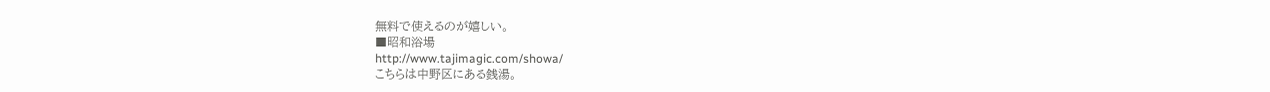無料で使えるのが嬉しい。
■昭和浴場
http://www.tajimagic.com/showa/
こちらは中野区にある銭湯。